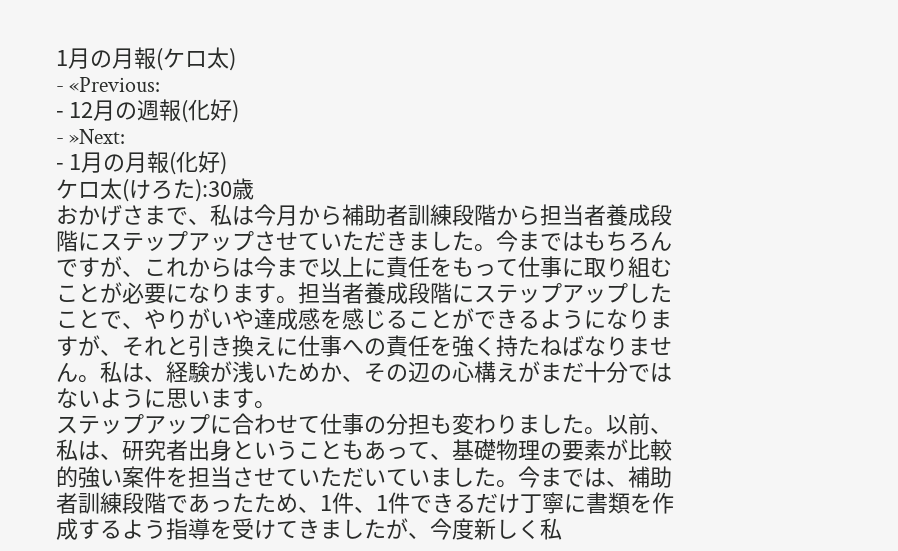1月の月報(ケロ太)
- «Previous:
- 12月の週報(化好)
- »Next:
- 1月の月報(化好)
ケロ太(けろた):30歳
おかげさまで、私は今月から補助者訓練段階から担当者養成段階にステップアップさせていただきました。今まではもちろんですが、これからは今まで以上に責任をもって仕事に取り組むことが必要になります。担当者養成段階にステップアップしたことで、やりがいや達成感を感じることができるようになりますが、それと引き換えに仕事への責任を強く持たねばなりません。私は、経験が浅いためか、その辺の心構えがまだ十分ではないように思います。
ステップアップに合わせて仕事の分担も変わりました。以前、私は、研究者出身ということもあって、基礎物理の要素が比較的強い案件を担当させていただいていました。今までは、補助者訓練段階であったため、1件、1件できるだけ丁寧に書類を作成するよう指導を受けてきましたが、今度新しく私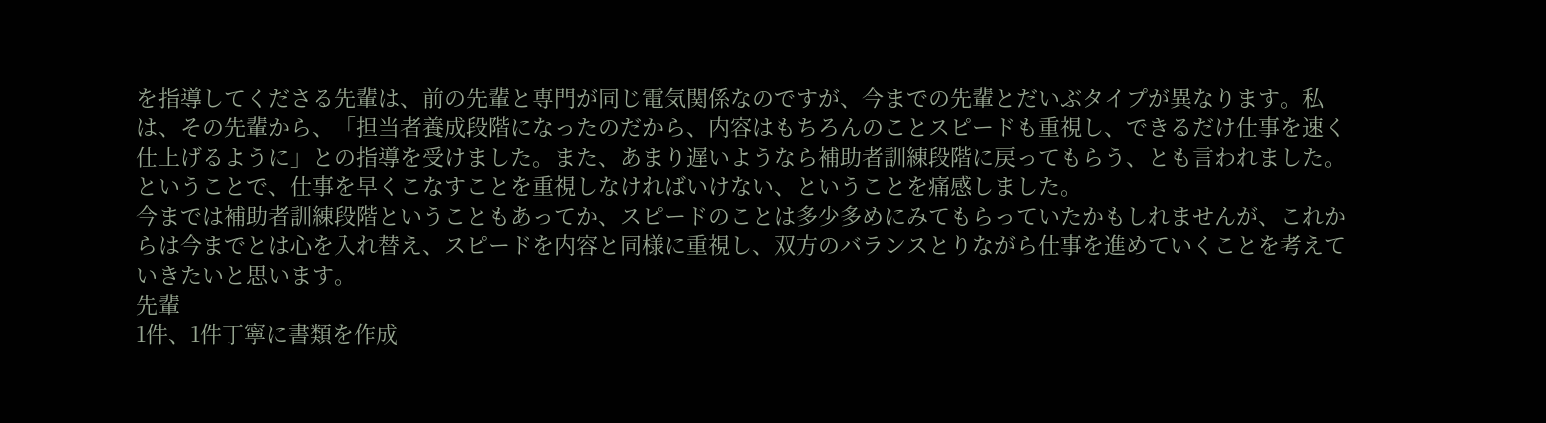を指導してくださる先輩は、前の先輩と専門が同じ電気関係なのですが、今までの先輩とだいぶタイプが異なります。私は、その先輩から、「担当者養成段階になったのだから、内容はもちろんのことスピードも重視し、できるだけ仕事を速く仕上げるように」との指導を受けました。また、あまり遅いようなら補助者訓練段階に戻ってもらう、とも言われました。ということで、仕事を早くこなすことを重視しなければいけない、ということを痛感しました。
今までは補助者訓練段階ということもあってか、スピードのことは多少多めにみてもらっていたかもしれませんが、これからは今までとは心を入れ替え、スピードを内容と同様に重視し、双方のバランスとりながら仕事を進めていくことを考えていきたいと思います。
先輩
1件、1件丁寧に書類を作成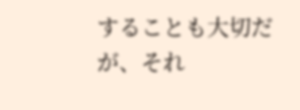することも大切だが、それ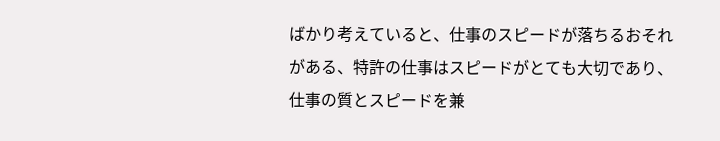ばかり考えていると、仕事のスピードが落ちるおそれがある、特許の仕事はスピードがとても大切であり、仕事の質とスピードを兼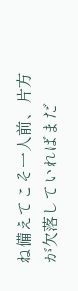ね備えてこそ一人前、片方が欠落していればまだ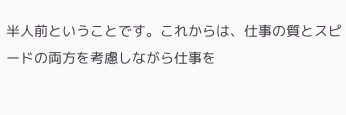半人前ということです。これからは、仕事の質とスピードの両方を考慮しながら仕事を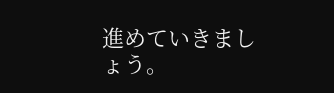進めていきましょう。